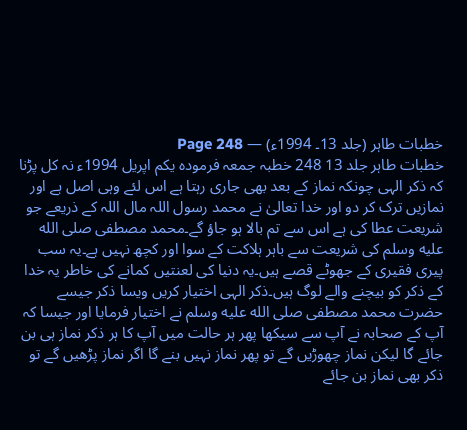خطبات طاہر (جلد 13۔ 1994ء) — Page 248
خطبات طاہر جلد 13 248 خطبہ جمعہ فرمودہ یکم اپریل 1994ء نہ کل پڑنا کہ ذکر الہی چونکہ نماز کے بعد بھی جاری رہتا ہے اس لئے وہی اصل ہے اور نمازیں ترک کر دو اور خدا تعالیٰ نے محمد رسول اللہ مال اللہ کے ذریعے جو شریعت عطا کی ہے اس سے تم بالا ہو جاؤ گے۔محمد مصطفی صلى الله عليه وسلم کی شریعت سے باہر ہلاکت کے سوا اور کچھ نہیں ہے۔یہ سب پیری فقیری کے جھوٹے قصے ہیں۔یہ دنیا کی لعنتیں کمانے کی خاطر یہ خدا کے ذکر کو بیچنے والے لوگ ہیں۔ذکر الہی اختیار کریں ویسا ذکر جیسے حضرت محمد مصطفی صلى الله عليه وسلم نے اختیار فرمایا اور جیسا کہ آپ کے صحابہ نے آپ سے سیکھا پھر ہر حالت میں آپ کا ہر ذکر نماز ہی بن جائے گا لیکن نماز چھوڑیں گے تو پھر نماز نہیں بنے گا اگر نماز پڑھیں گے تو ذکر بھی نماز بن جائے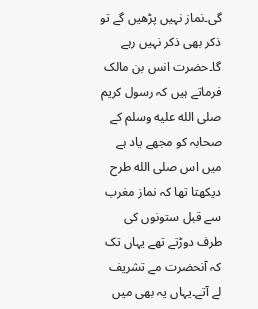گی۔نماز نہیں پڑھیں گے تو ذکر بھی ذکر نہیں رہے گا۔حضرت انس بن مالک فرماتے ہیں کہ رسول کریم صلى الله عليه وسلم کے صحابہ کو مجھے یاد ہے میں اس صلى الله طرح دیکھتا تھا کہ نماز مغرب سے قبل ستونوں کی طرف دوڑتے تھے یہاں تک کہ آنحضرت مے تشریف لے آتے۔یہاں یہ بھی میں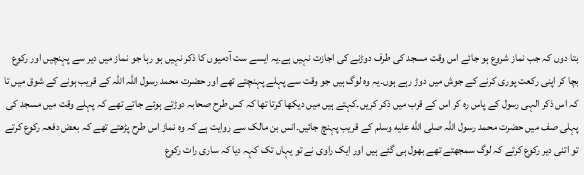بتا دوں کہ جب نماز شروع ہو جائے اس وقت مسجد کی طرف دوڑنے کی اجازت نہیں ہے۔یہ ایسے ست آدمیوں کا ذکر نہیں ہو رہا جو نماز میں دیر سے پہنچیں اور رکوع بچا کر اپنی رکعت پوری کرنے کے جوش میں دوڑ رہے ہوں۔یہ وہ لوگ ہیں جو وقت سے پہلے پہنچتے تھے اور حضرت محمد رسول اللہ اللہ کے قریب ہونے کے شوق میں تا کہ اس ذکر الہی رسول کے پاس رہ کر اس کے قرب میں ذکر کریں۔کہتے ہیں میں دیکھا کرتا تھا کہ کس طرح صحابہ دوڑتے ہوئے جاتے تھے کہ پہلے وقت میں مسجد کی پہلی صف میں حضرت محمد رسول اللہ صلى الله عليه وسلم کے قریب پہنچ جائیں۔انس بن مالک سے روایت ہے کہ وہ نماز اس طرح پڑھتے تھے کہ بعض دفعہ رکوع کرتے تو اتنی دیر رکوع کرتے کہ لوگ سمجھتے تھے بھول ہی گئے ہیں اور ایک راوی نے تو یہاں تک کہہ دیا کہ ساری رات رکوع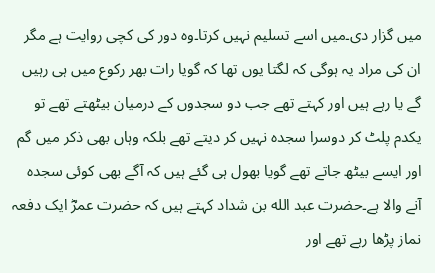میں گزار دی۔میں اسے تسلیم نہیں کرتا۔وہ دور کی کچی روایت ہے مگر ان کی مراد یہ ہوگی کہ لگتا یوں تھا کہ گویا رات بھر رکوع میں ہی رہیں گے یا رہے ہیں اور کہتے تھے جب دو سجدوں کے درمیان بیٹھتے تھے تو یکدم پلٹ کر دوسرا سجدہ نہیں کر دیتے تھے بلکہ وہاں بھی ذکر میں گم اور ایسے بیٹھ جاتے تھے گویا بھول ہی گئے ہیں کہ آگے بھی کوئی سجدہ آنے والا ہے۔حضرت عبد الله بن شداد کہتے ہیں کہ حضرت عمرؓ ایک دفعہ نماز پڑھا رہے تھے اور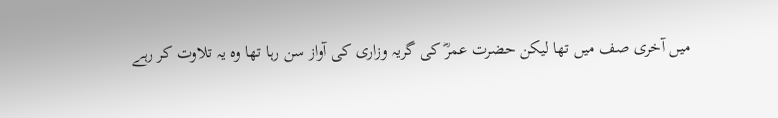میں آخری صف میں تھا لیکن حضرت عمرؓ کی گریہ وزاری کی آواز سن رہا تھا وہ یہ تلاوت کر رہے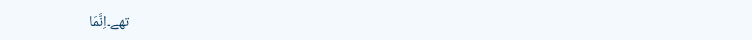تھے۔اِنَّمَا